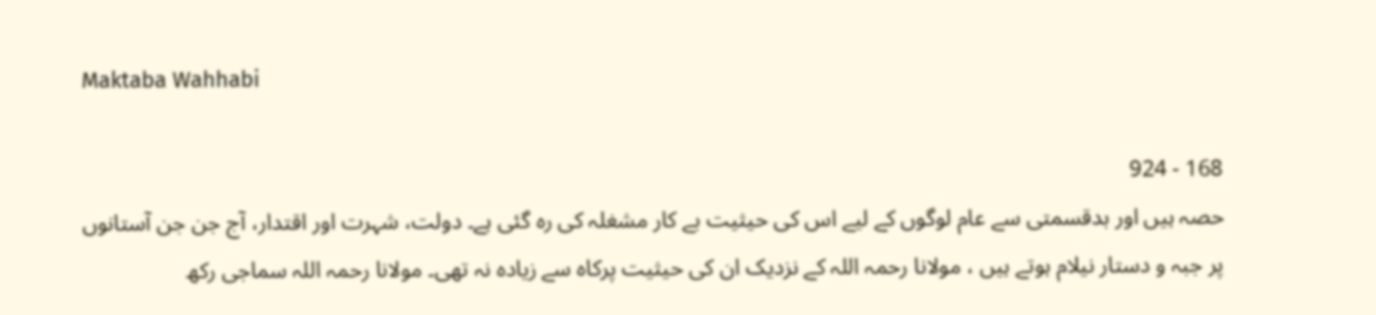Maktaba Wahhabi

168 - 924
حصہ ہیں اور بدقسمتی سے عام لوگوں کے لیے اس کی حیثیت بے کار مشغلہ کی رہ گئی ہے۔ دولت، شہرت اور اقتدار، آج جن جن آستانوں پر جبہ و دستار نیلام ہوتے ہیں ، مولانا رحمہ اللہ کے نزدیک ان کی حیثیت پرکاہ سے زیادہ نہ تھی۔ مولانا رحمہ اللہ سماجی رکھ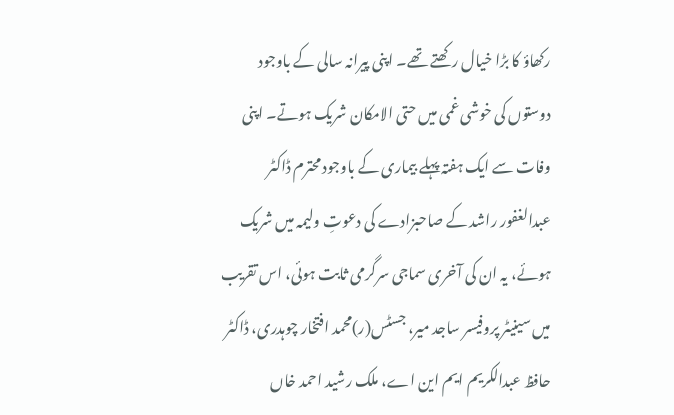رکھاؤ کا بڑا خیال رکھتے تھے۔ اپنی پیرانہ سالی کے باوجود دوستوں کی خوشی غمی میں حتی الامکان شریک ہوتے۔ اپنی وفات سے ایک ہفتہ پہلے بیماری کے باوجود محترم ڈاکٹر عبدالغفور راشد کے صاحبزادے کی دعوتِ ولیمہ میں شریک ہوئے، یہ ان کی آخری سماجی سرگرمی ثابت ہوئی، اس تقریب میں سینیٹر پروفیسر ساجد میر، جسٹس(ر)محمد افتخار چوہدری، ڈاکٹر حافظ عبدالکریم ایم این اے، ملک رشید احمد خاں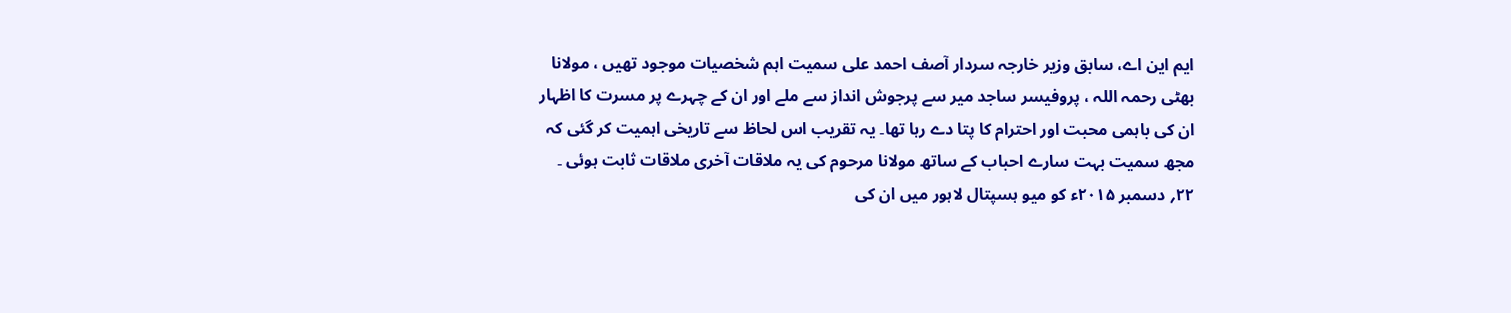ایم این اے، سابق وزیر خارجہ سردار آصف احمد علی سمیت اہم شخصیات موجود تھیں ، مولانا بھٹی رحمہ اللہ ، پروفیسر ساجد میر سے پرجوش انداز سے ملے اور ان کے چہرے پر مسرت کا اظہار ان کی باہمی محبت اور احترام کا پتا دے رہا تھا۔ یہ تقریب اس لحاظ سے تاریخی اہمیت کر گئی کہ مجھ سمیت بہت سارے احباب کے ساتھ مولانا مرحوم کی یہ ملاقات آخری ملاقات ثابت ہوئی ۔ ۲۲؍ دسمبر ۲۰۱۵ء کو میو ہسپتال لاہور میں ان کی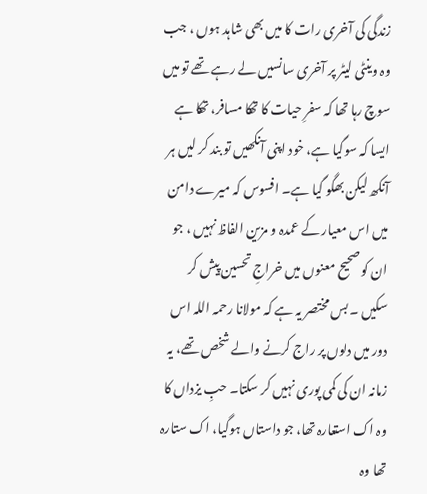زندگی کی آخری رات کا میں بھی شاہد ہوں ، جب وہ وینٹی لیٹر پر آخری سانسیں لے رہے تھے تو میں سوچ رہا تھا کہ سفرِ حیات کا تھکا مسافر، تھکا ہے ایسا کہ سوگیا ہے، خود اپنی آنکھیں تو بند کر لیں ہر آنکھ لیکن بھگو گیا ہے۔ افسوس کہ میرے دامن میں اس معیار کے عمدہ و مزین الفاظ نہیں ، جو ان کو صحیح معنوں میں خراجِ تحسین پیش کر سکیں ۔ بس مختصر یہ ہے کہ مولانا رحمہ اللہ اس دور میں دلوں پر راج کرنے والے شخص تھے، یہ زمانہ ان کی کمی پوری نہیں کر سکتا۔ حبِ یزداں کا وہ اک استعارہ تھا، جو داستاں ہوگیا، اک ستارہ تھا وہ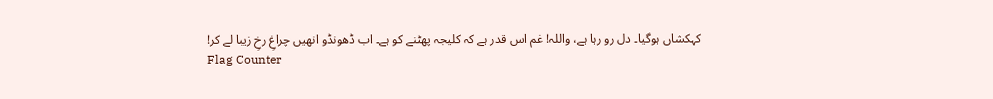کہکشاں ہوگیا۔ دل رو رہا ہے، واللہ! غم اس قدر ہے کہ کلیجہ پھٹنے کو ہے۔ اب ڈھونڈو انھیں چراغِ رخِ زیبا لے کر!
Flag Counter